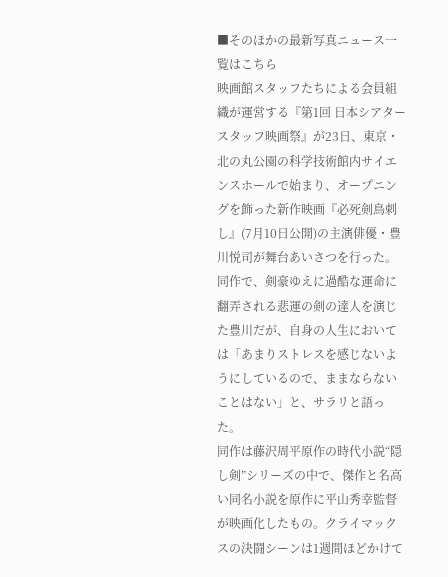■そのほかの最新写真ニュース一覧はこちら
映画館スタッフたちによる会員組織が運営する『第1回 日本シアタースタッフ映画祭』が23日、東京・北の丸公園の科学技術館内サイエンスホールで始まり、オープニングを飾った新作映画『必死剣鳥刺し』(7月10日公開)の主演俳優・豊川悦司が舞台あいさつを行った。同作で、剣豪ゆえに過酷な運命に翻弄される悲運の剣の達人を演じた豊川だが、自身の人生においては「あまりストレスを感じないようにしているので、ままならないことはない」と、サラリと語った。
同作は藤沢周平原作の時代小説“隠し剣”シリーズの中で、傑作と名高い同名小説を原作に平山秀幸監督が映画化したもの。クライマックスの決闘シーンは1週間ほどかけて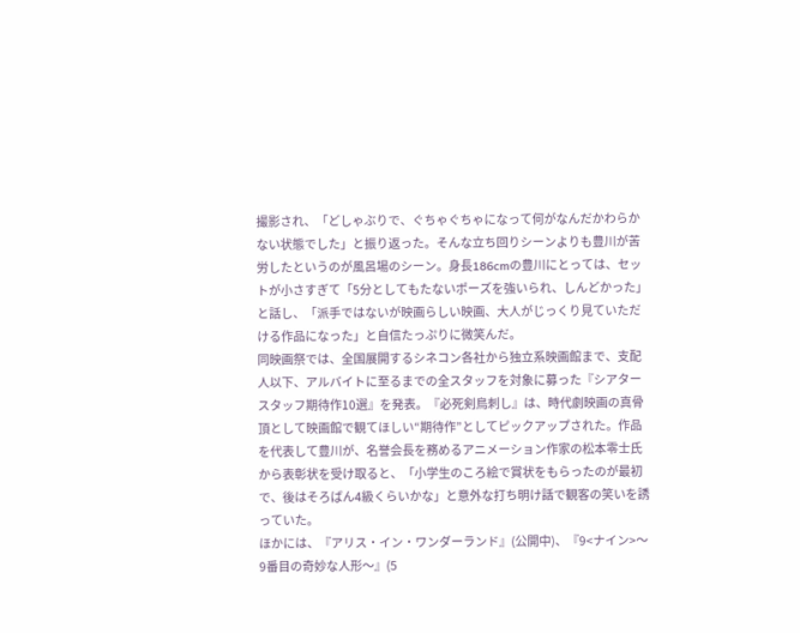撮影され、「どしゃぶりで、ぐちゃぐちゃになって何がなんだかわらかない状態でした」と振り返った。そんな立ち回りシーンよりも豊川が苦労したというのが風呂場のシーン。身長186cmの豊川にとっては、セットが小さすぎて「5分としてもたないポーズを強いられ、しんどかった」と話し、「派手ではないが映画らしい映画、大人がじっくり見ていただける作品になった」と自信たっぷりに微笑んだ。
同映画祭では、全国展開するシネコン各社から独立系映画館まで、支配人以下、アルバイトに至るまでの全スタッフを対象に募った『シアタースタッフ期待作10選』を発表。『必死剣鳥刺し』は、時代劇映画の真骨頂として映画館で観てほしい“期待作”としてピックアップされた。作品を代表して豊川が、名誉会長を務めるアニメーション作家の松本零士氏から表彰状を受け取ると、「小学生のころ絵で賞状をもらったのが最初で、後はそろばん4級くらいかな」と意外な打ち明け話で観客の笑いを誘っていた。
ほかには、『アリス・イン・ワンダーランド』(公開中)、『9<ナイン>〜9番目の奇妙な人形〜』(5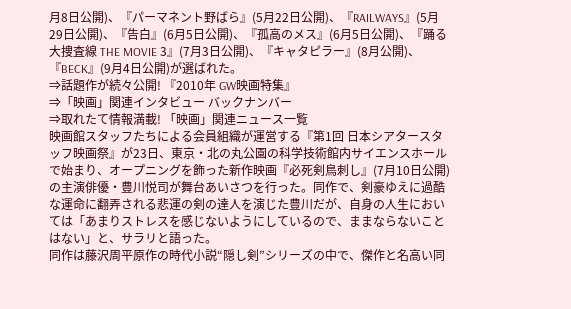月8日公開)、『パーマネント野ばら』(5月22日公開)、『RAILWAYS』(5月29日公開)、『告白』(6月5日公開)、『孤高のメス』(6月5日公開)、『踊る大捜査線 THE MOVIE 3』(7月3日公開)、『キャタピラー』(8月公開)、『BECK』(9月4日公開)が選ばれた。
⇒話題作が続々公開! 『2010年 GW映画特集』
⇒「映画」関連インタビュー バックナンバー
⇒取れたて情報満載! 「映画」関連ニュース一覧
映画館スタッフたちによる会員組織が運営する『第1回 日本シアタースタッフ映画祭』が23日、東京・北の丸公園の科学技術館内サイエンスホールで始まり、オープニングを飾った新作映画『必死剣鳥刺し』(7月10日公開)の主演俳優・豊川悦司が舞台あいさつを行った。同作で、剣豪ゆえに過酷な運命に翻弄される悲運の剣の達人を演じた豊川だが、自身の人生においては「あまりストレスを感じないようにしているので、ままならないことはない」と、サラリと語った。
同作は藤沢周平原作の時代小説“隠し剣”シリーズの中で、傑作と名高い同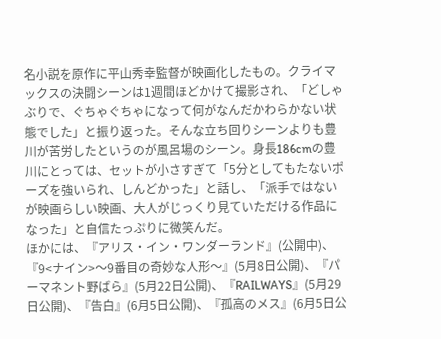名小説を原作に平山秀幸監督が映画化したもの。クライマックスの決闘シーンは1週間ほどかけて撮影され、「どしゃぶりで、ぐちゃぐちゃになって何がなんだかわらかない状態でした」と振り返った。そんな立ち回りシーンよりも豊川が苦労したというのが風呂場のシーン。身長186cmの豊川にとっては、セットが小さすぎて「5分としてもたないポーズを強いられ、しんどかった」と話し、「派手ではないが映画らしい映画、大人がじっくり見ていただける作品になった」と自信たっぷりに微笑んだ。
ほかには、『アリス・イン・ワンダーランド』(公開中)、『9<ナイン>〜9番目の奇妙な人形〜』(5月8日公開)、『パーマネント野ばら』(5月22日公開)、『RAILWAYS』(5月29日公開)、『告白』(6月5日公開)、『孤高のメス』(6月5日公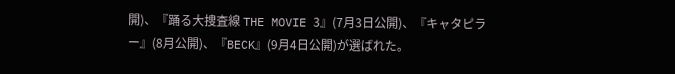開)、『踊る大捜査線 THE MOVIE 3』(7月3日公開)、『キャタピラー』(8月公開)、『BECK』(9月4日公開)が選ばれた。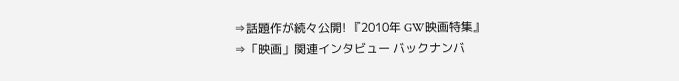⇒話題作が続々公開! 『2010年 GW映画特集』
⇒「映画」関連インタビュー バックナンバ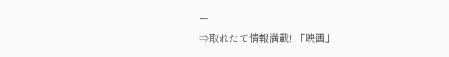ー
⇒取れたて情報満載! 「映画」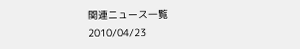関連ニュース一覧
2010/04/23